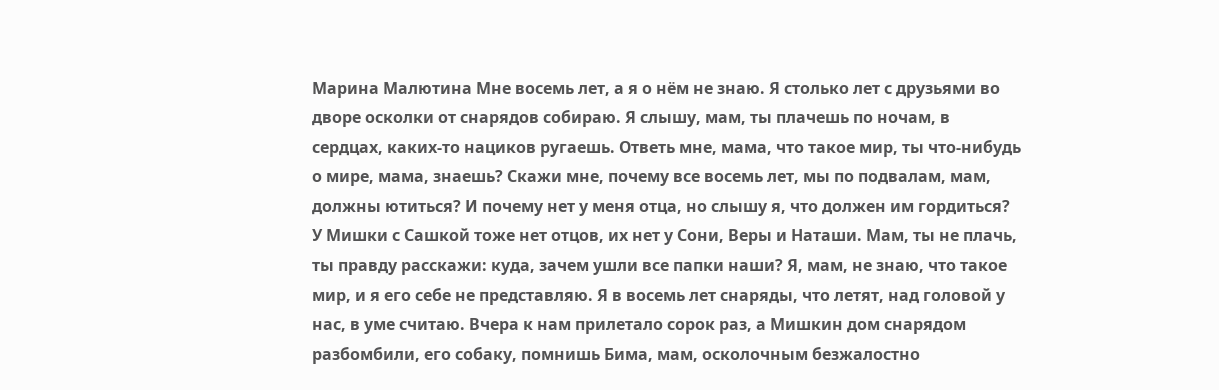Марина Малютина Мне восемь лет, а я о нём не знаю. Я столько лет с друзьями во дворе осколки от снарядов собираю. Я слышу, мам, ты плачешь по ночам, в сердцах, каких-то нациков ругаешь. Ответь мне, мама, что такое мир, ты что-нибудь о мире, мама, знаешь? Скажи мне, почему все восемь лет, мы по подвалам, мам, должны ютиться? И почему нет у меня отца, но слышу я, что должен им гордиться? У Мишки с Сашкой тоже нет отцов, их нет у Сони, Веры и Наташи. Мам, ты не плачь, ты правду расскажи: куда, зачем ушли все папки наши? Я, мам, не знаю, что такое мир, и я его себе не представляю. Я в восемь лет снаряды, что летят, над головой у нас, в уме считаю. Вчера к нам прилетало сорок раз, а Мишкин дом снарядом разбомбили, его собаку, помнишь Бима, мам, осколочным безжалостно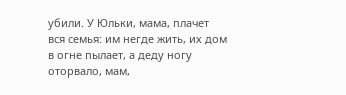убили. У Юльки, мама, плачет вся семья: им негде жить, их дом в огне пылает, а деду ногу оторвало, мам,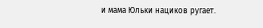и мама Юльки нациков ругает.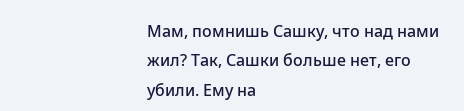Мам, помнишь Сашку, что над нами жил? Так, Сашки больше нет, его убили. Ему на